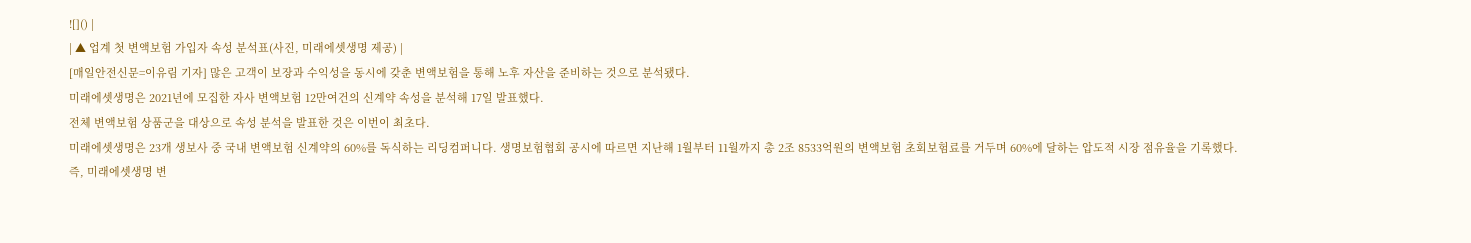![]() |
| ▲ 업계 첫 변액보험 가입자 속성 분석표(사진, 미래에셋생명 제공) |
[매일안전신문=이유림 기자] 많은 고객이 보장과 수익성을 동시에 갖춘 변액보험을 통해 노후 자산을 준비하는 것으로 분석됐다.
미래에셋생명은 2021년에 모집한 자사 변액보험 12만여건의 신계약 속성을 분석해 17일 발표했다.
전체 변액보험 상품군을 대상으로 속성 분석을 발표한 것은 이번이 최초다.
미래에셋생명은 23개 생보사 중 국내 변액보험 신계약의 60%를 독식하는 리딩컴퍼니다. 생명보험협회 공시에 따르면 지난해 1월부터 11월까지 총 2조 8533억원의 변액보험 초회보험료를 거두며 60%에 달하는 압도적 시장 점유율을 기록했다.
즉, 미래에셋생명 변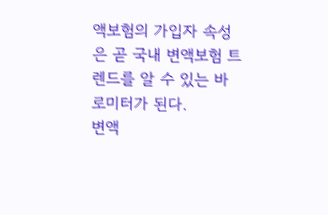액보험의 가입자 속성은 곧 국내 변액보험 트렌드를 알 수 있는 바로미터가 된다.
변액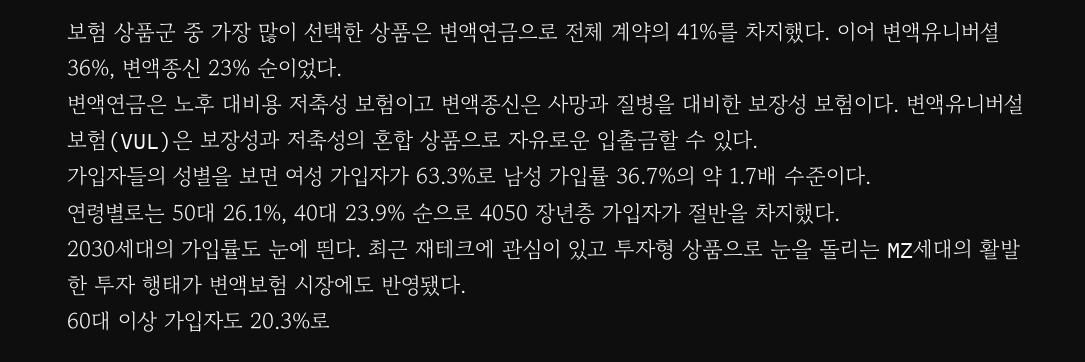보험 상품군 중 가장 많이 선택한 상품은 변액연금으로 전체 계약의 41%를 차지했다. 이어 변액유니버셜 36%, 변액종신 23% 순이었다.
변액연금은 노후 대비용 저축성 보험이고 변액종신은 사망과 질병을 대비한 보장성 보험이다. 변액유니버설보험(VUL)은 보장성과 저축성의 혼합 상품으로 자유로운 입출금할 수 있다.
가입자들의 성별을 보면 여성 가입자가 63.3%로 남성 가입률 36.7%의 약 1.7배 수준이다.
연령별로는 50대 26.1%, 40대 23.9% 순으로 4050 장년층 가입자가 절반을 차지했다.
2030세대의 가입률도 눈에 띈다. 최근 재테크에 관심이 있고 투자형 상품으로 눈을 돌리는 MZ세대의 활발한 투자 행태가 변액보험 시장에도 반영됐다.
60대 이상 가입자도 20.3%로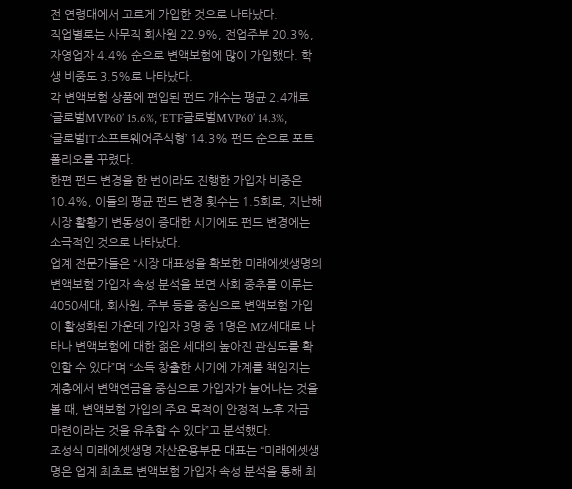전 연령대에서 고르게 가입한 것으로 나타났다.
직업별로는 사무직 회사원 22.9%, 전업주부 20.3%, 자영업자 4.4% 순으로 변액보험에 많이 가입했다. 학생 비중도 3.5%로 나타났다.
각 변액보험 상품에 편입된 펀드 개수는 평균 2.4개로 ‘글로벌MVP60’ 15.6%, ‘ETF글로벌MVP60’ 14.3%, ‘글로벌IT소프트웨어주식형’ 14.3% 펀드 순으로 포트폴리오를 꾸렸다.
한편 펀드 변경을 한 번이라도 진행한 가입자 비중은 10.4%, 이들의 평균 펀드 변경 횟수는 1.5회로, 지난해 시장 활황기 변동성이 증대한 시기에도 펀드 변경에는 소극적인 것으로 나타났다.
업계 전문가들은 “시장 대표성을 확보한 미래에셋생명의 변액보험 가입자 속성 분석을 보면 사회 중추를 이루는 4050세대, 회사원, 주부 등을 중심으로 변액보험 가입이 활성화된 가운데 가입자 3명 중 1명은 MZ세대로 나타나 변액보험에 대한 젊은 세대의 높아진 관심도를 확인할 수 있다”며 “소득 창출한 시기에 가계를 책임지는 계층에서 변액연금을 중심으로 가입자가 늘어나는 것을 볼 때, 변액보험 가입의 주요 목적이 안정적 노후 자금 마련이라는 것을 유추할 수 있다”고 분석했다.
조성식 미래에셋생명 자산운용부문 대표는 “미래에셋생명은 업계 최초로 변액보험 가입자 속성 분석을 통해 최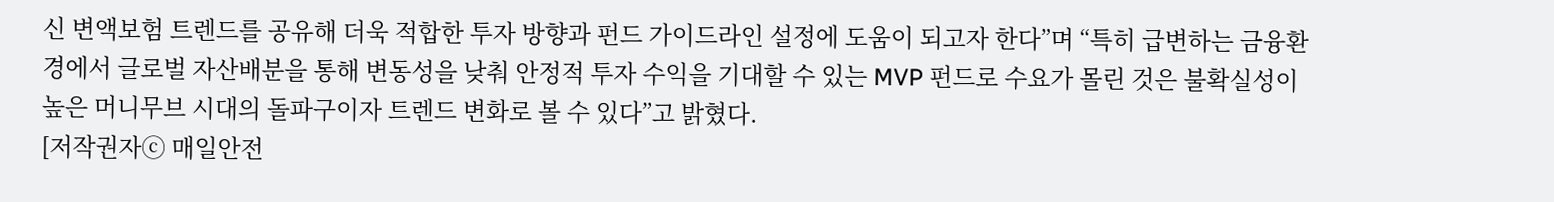신 변액보험 트렌드를 공유해 더욱 적합한 투자 방향과 펀드 가이드라인 설정에 도움이 되고자 한다”며 “특히 급변하는 금융환경에서 글로벌 자산배분을 통해 변동성을 낮춰 안정적 투자 수익을 기대할 수 있는 MVP 펀드로 수요가 몰린 것은 불확실성이 높은 머니무브 시대의 돌파구이자 트렌드 변화로 볼 수 있다”고 밝혔다.
[저작권자ⓒ 매일안전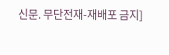신문. 무단전재-재배포 금지]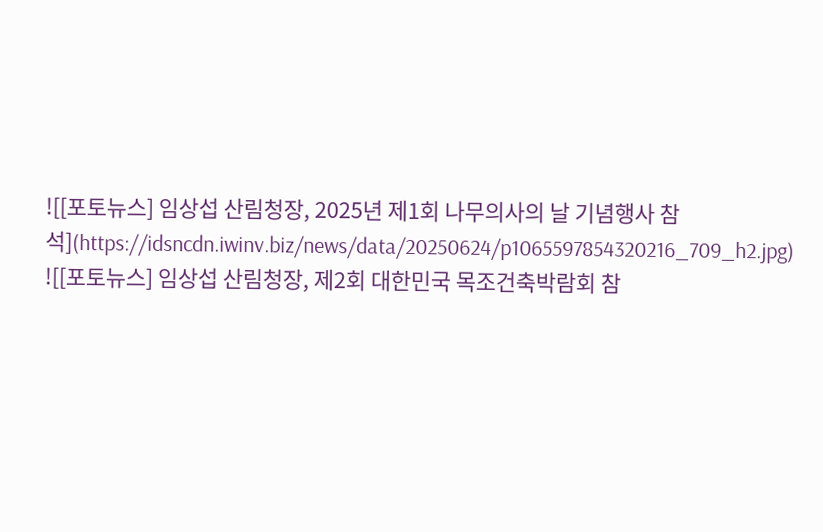![[포토뉴스] 임상섭 산림청장, 2025년 제1회 나무의사의 날 기념행사 참석](https://idsncdn.iwinv.biz/news/data/20250624/p1065597854320216_709_h2.jpg)
![[포토뉴스] 임상섭 산림청장, 제2회 대한민국 목조건축박람회 참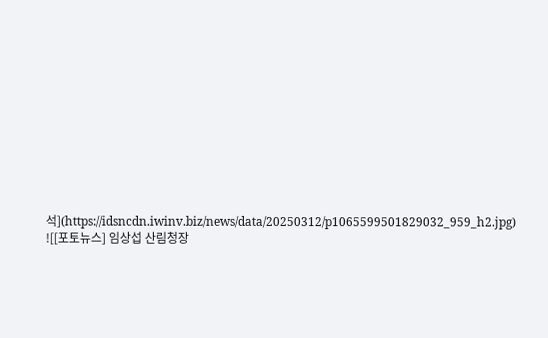석](https://idsncdn.iwinv.biz/news/data/20250312/p1065599501829032_959_h2.jpg)
![[포토뉴스] 임상섭 산림청장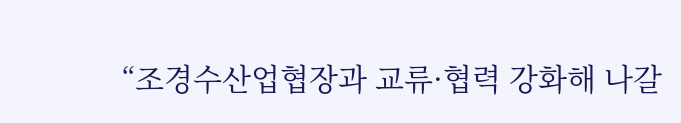“조경수산업협장과 교류·협력 강화해 나갈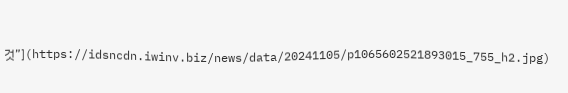것”](https://idsncdn.iwinv.biz/news/data/20241105/p1065602521893015_755_h2.jpg)